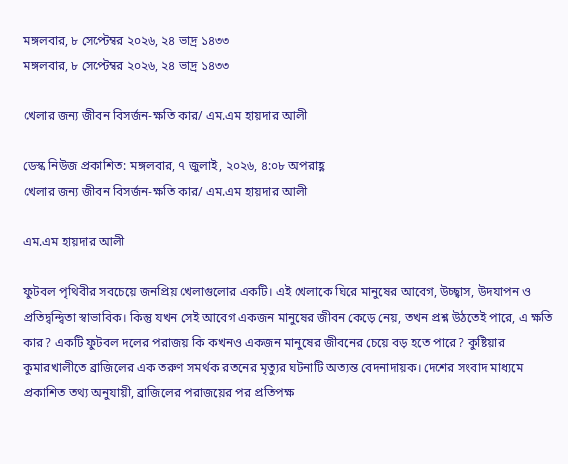মঙ্গলবার, ৮ সেপ্টেম্বর ২০২৬, ২৪ ভাদ্র ১৪৩৩
মঙ্গলবার, ৮ সেপ্টেম্বর ২০২৬, ২৪ ভাদ্র ১৪৩৩

খেলার জন্য জীবন বিসর্জন-ক্ষতি কার/ এম.এম হায়দার আলী

ডেস্ক নিউজ প্রকাশিত: মঙ্গলবার, ৭ জুলাই, ২০২৬, ৪:০৮ অপরাহ্ণ
খেলার জন্য জীবন বিসর্জন-ক্ষতি কার/ এম.এম হায়দার আলী

এম.এম হায়দার আলী

ফুটবল পৃথিবীর সবচেয়ে জনপ্রিয় খেলাগুলোর একটি। এই খেলাকে ঘিরে মানুষের আবেগ, উচ্ছ্বাস, উদযাপন ও প্রতিদ্বন্দ্বিতা স্বাভাবিক। কিন্তু যখন সেই আবেগ একজন মানুষের জীবন কেড়ে নেয়, তখন প্রশ্ন উঠতেই পারে, এ ক্ষতি কার? একটি ফুটবল দলের পরাজয় কি কখনও একজন মানুষের জীবনের চেয়ে বড় হতে পারে? কুষ্টিয়ার কুমারখালীতে ব্রাজিলের এক তরুণ সমর্থক রতনের মৃত্যুর ঘটনাটি অত্যন্ত বেদনাদায়ক। দেশের সংবাদ মাধ্যমে প্রকাশিত তথ্য অনুযায়ী, ব্রাজিলের পরাজয়ের পর প্রতিপক্ষ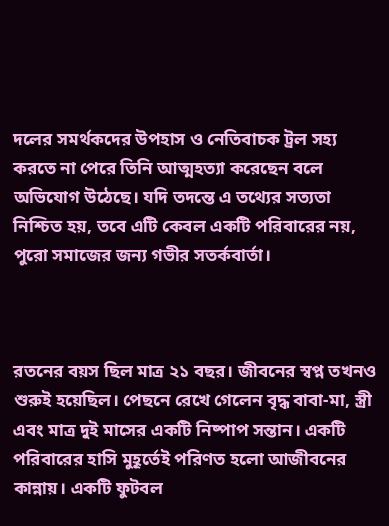দলের সমর্থকদের উপহাস ও নেতিবাচক ট্রল সহ্য করতে না পেরে তিনি আত্মহত্যা করেছেন বলে অভিযোগ উঠেছে। যদি তদন্তে এ তথ্যের সত্যতা নিশ্চিত হয়, তবে এটি কেবল একটি পরিবারের নয়, পুরো সমাজের জন্য গভীর সতর্কবার্তা।



রতনের বয়স ছিল মাত্র ২১ বছর। জীবনের স্বপ্ন তখনও শুরুই হয়েছিল। পেছনে রেখে গেলেন বৃদ্ধ বাবা-মা, স্ত্রী এবং মাত্র দুই মাসের একটি নিষ্পাপ সন্তান। একটি পরিবারের হাসি মুহূর্তেই পরিণত হলো আজীবনের কান্নায়। একটি ফুটবল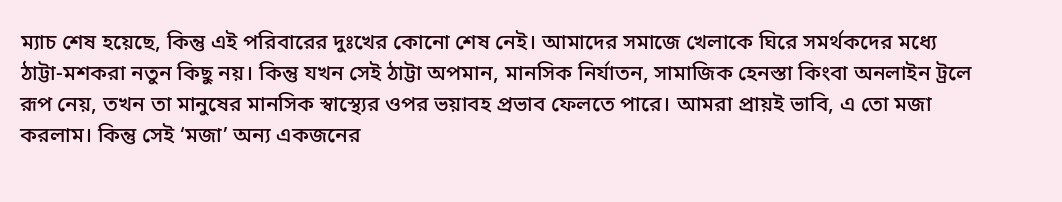ম্যাচ শেষ হয়েছে, কিন্তু এই পরিবারের দুঃখের কোনো শেষ নেই। আমাদের সমাজে খেলাকে ঘিরে সমর্থকদের মধ্যে ঠাট্টা-মশকরা নতুন কিছু নয়। কিন্তু যখন সেই ঠাট্টা অপমান, মানসিক নির্যাতন, সামাজিক হেনস্তা কিংবা অনলাইন ট্রলে রূপ নেয়, তখন তা মানুষের মানসিক স্বাস্থ্যের ওপর ভয়াবহ প্রভাব ফেলতে পারে। আমরা প্রায়ই ভাবি, এ তো মজা করলাম। কিন্তু সেই ‘মজা’ অন্য একজনের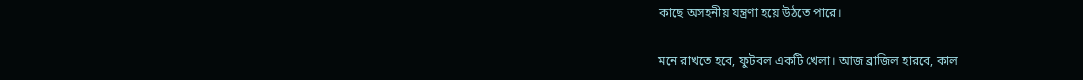কাছে অসহনীয় যন্ত্রণা হয়ে উঠতে পারে।

মনে রাখতে হবে, ফুটবল একটি খেলা। আজ ব্রাজিল হারবে, কাল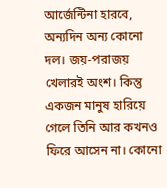আর্জেন্টিনা হারবে, অন্যদিন অন্য কোনো দল। জয়-পরাজয় খেলারই অংশ। কিন্তু একজন মানুষ হারিয়ে গেলে তিনি আর কখনও ফিরে আসেন না। কোনো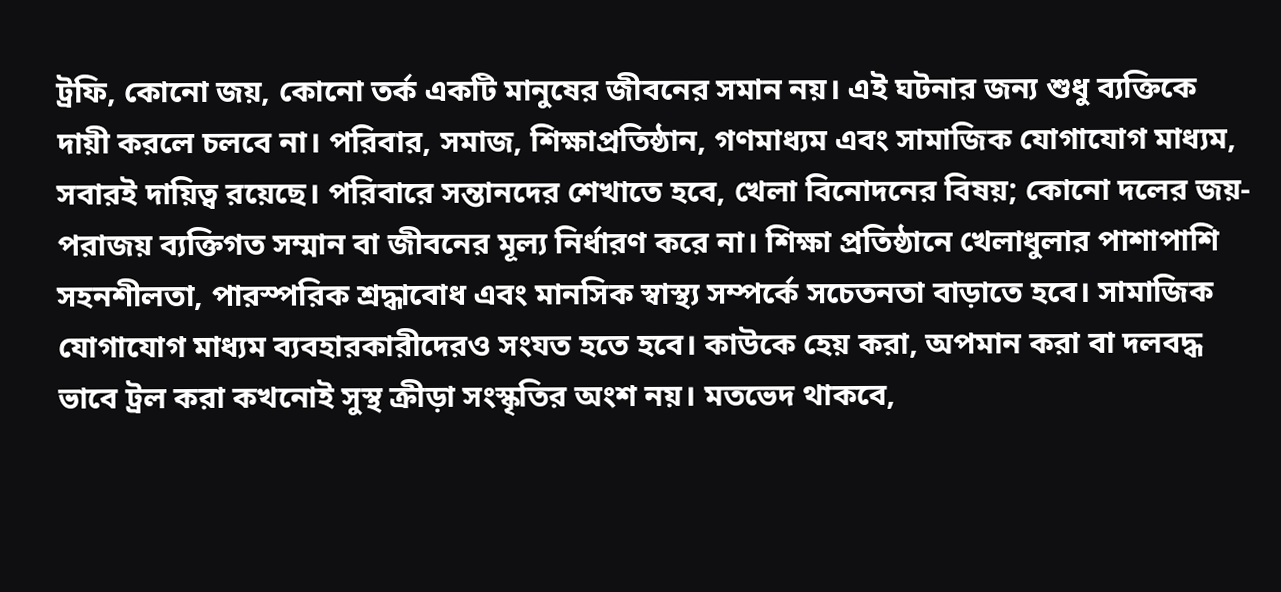ট্রফি, কোনো জয়, কোনো তর্ক একটি মানুষের জীবনের সমান নয়। এই ঘটনার জন্য শুধু ব্যক্তিকে দায়ী করলে চলবে না। পরিবার, সমাজ, শিক্ষাপ্রতিষ্ঠান, গণমাধ্যম এবং সামাজিক যোগাযোগ মাধ্যম, সবারই দায়িত্ব রয়েছে। পরিবারে সন্তানদের শেখাতে হবে, খেলা বিনোদনের বিষয়; কোনো দলের জয়-পরাজয় ব্যক্তিগত সম্মান বা জীবনের মূল্য নির্ধারণ করে না। শিক্ষা প্রতিষ্ঠানে খেলাধুলার পাশাপাশি সহনশীলতা, পারস্পরিক শ্রদ্ধাবোধ এবং মানসিক স্বাস্থ্য সম্পর্কে সচেতনতা বাড়াতে হবে। সামাজিক যোগাযোগ মাধ্যম ব্যবহারকারীদেরও সংযত হতে হবে। কাউকে হেয় করা, অপমান করা বা দলবদ্ধ ভাবে ট্রল করা কখনোই সুস্থ ক্রীড়া সংস্কৃতির অংশ নয়। মতভেদ থাকবে,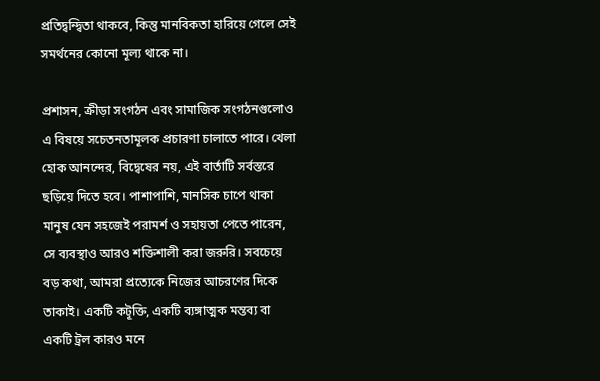প্রতিদ্বন্দ্বিতা থাকবে, কিন্তু মানবিকতা হারিয়ে গেলে সেই সমর্থনের কোনো মূল্য থাকে না।

প্রশাসন, ক্রীড়া সংগঠন এবং সামাজিক সংগঠনগুলোও এ বিষয়ে সচেতনতামূলক প্রচারণা চালাতে পারে। খেলা হোক আনন্দের, বিদ্বেষের নয়, এই বার্তাটি সর্বস্তরে ছড়িয়ে দিতে হবে। পাশাপাশি, মানসিক চাপে থাকা মানুষ যেন সহজেই পরামর্শ ও সহায়তা পেতে পারেন, সে ব্যবস্থাও আরও শক্তিশালী করা জরুরি। সবচেয়ে বড় কথা, আমরা প্রত্যেকে নিজের আচরণের দিকে তাকাই। একটি কটূক্তি, একটি ব্যঙ্গাত্মক মন্তব্য বা একটি ট্রল কারও মনে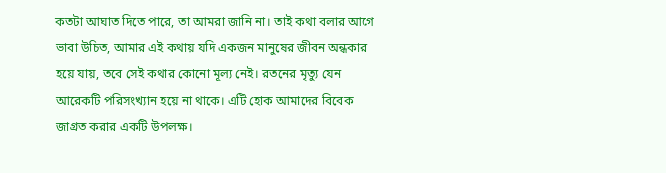কতটা আঘাত দিতে পারে, তা আমরা জানি না। তাই কথা বলার আগে ভাবা উচিত, আমার এই কথায় যদি একজন মানুষের জীবন অন্ধকার হয়ে যায়, তবে সেই কথার কোনো মূল্য নেই। রতনের মৃত্যু যেন আরেকটি পরিসংখ্যান হয়ে না থাকে। এটি হোক আমাদের বিবেক জাগ্রত করার একটি উপলক্ষ।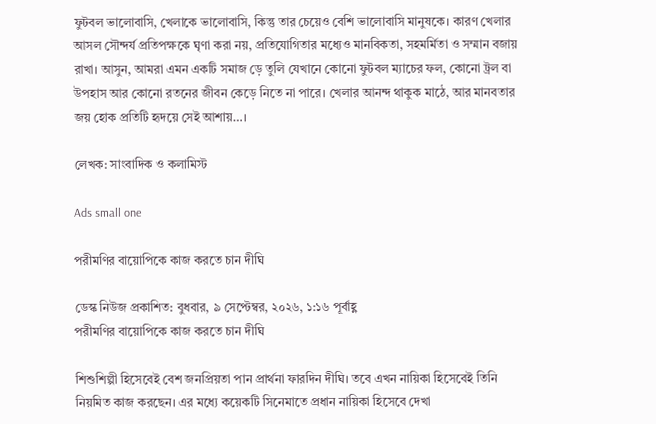ফুটবল ভালোবাসি, খেলাকে ভালোবাসি, কিন্তু তার চেয়েও বেশি ভালোবাসি মানুষকে। কারণ খেলার আসল সৌন্দর্য প্রতিপক্ষকে ঘৃণা করা নয়, প্রতিযোগিতার মধ্যেও মানবিকতা, সহমর্মিতা ও সম্মান বজায় রাখা। আসুন, আমরা এমন একটি সমাজ ড়ে তুলি যেখানে কোনো ফুটবল ম্যাচের ফল, কোনো ট্রল বা উপহাস আর কোনো রতনের জীবন কেড়ে নিতে না পারে। খেলার আনন্দ থাকুক মাঠে, আর মানবতার জয় হোক প্রতিটি হৃদয়ে সেই আশায়…।

লেখক: সাংবাদিক ও কলামিস্ট

Ads small one

পরীমণির বায়োপিকে কাজ করতে চান দীঘি

ডেস্ক নিউজ প্রকাশিত: বুধবার, ৯ সেপ্টেম্বর, ২০২৬, ১:১৬ পূর্বাহ্ণ
পরীমণির বায়োপিকে কাজ করতে চান দীঘি

শিশুশিল্পী হিসেবেই বেশ জনপ্রিয়তা পান প্রার্থনা ফারদিন দীঘি। তবে এখন নায়িকা হিসেবেই তিনি নিয়মিত কাজ করছেন। এর মধ্যে কয়েকটি সিনেমাতে প্রধান নায়িকা হিসেবে দেখা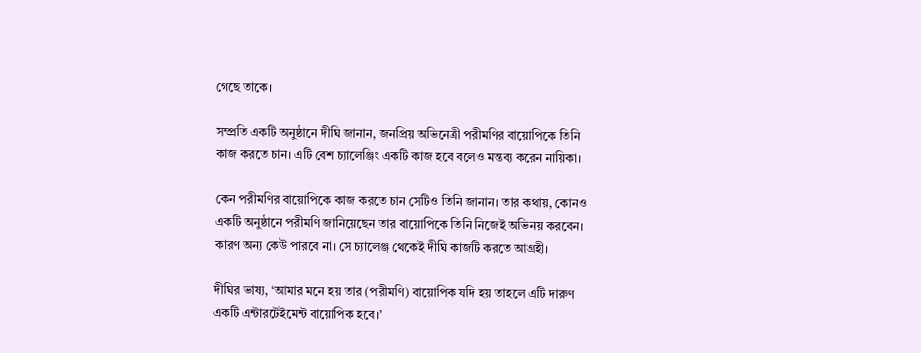গেছে তাকে।

সম্প্রতি একটি অনুষ্ঠানে দীঘি জানান, জনপ্রিয় অভিনেত্রী পরীমণির বায়োপিকে তিনি কাজ করতে চান। এটি বেশ চ্যালেঞ্জিং একটি কাজ হবে বলেও মন্তব্য করেন নায়িকা।

কেন পরীমণির বায়োপিকে কাজ করতে চান সেটিও তিনি জানান। তার কথায়, কোনও একটি অনুষ্ঠানে পরীমণি জানিয়েছেন তার বায়োপিকে তিনি নিজেই অভিনয় করবেন। কারণ অন্য কেউ পারবে না। সে চ্যালেঞ্জ থেকেই দীঘি কাজটি করতে আগ্রহী।

দীঘির ভাষ্য, ‘আমার মনে হয় তার (পরীমণি) বায়োপিক যদি হয় তাহলে এটি দারুণ একটি এন্টারটেইমেন্ট বায়োপিক হবে।’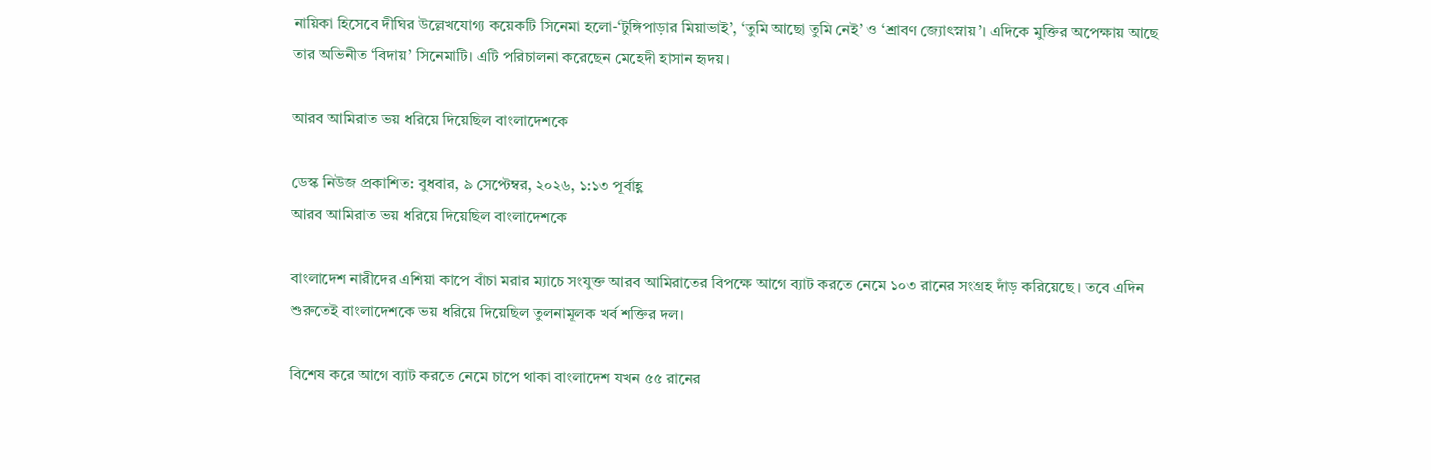নায়িকা হিসেবে দীঘির উল্লেখযোগ্য কয়েকটি সিনেমা হলো-‘টুঙ্গিপাড়ার মিয়াভাই’, ‘তুমি আছো তুমি নেই’ ও ‘শ্রাবণ জ্যোৎস্নায়’। এদিকে মুক্তির অপেক্ষায় আছে তার অভিনীত ‘বিদায়’ সিনেমাটি। এটি পরিচালনা করেছেন মেহেদী হাসান হৃদয়।

আরব আমিরাত ভয় ধরিয়ে দিয়েছিল বাংলাদেশকে

ডেস্ক নিউজ প্রকাশিত: বুধবার, ৯ সেপ্টেম্বর, ২০২৬, ১:১৩ পূর্বাহ্ণ
আরব আমিরাত ভয় ধরিয়ে দিয়েছিল বাংলাদেশকে

বাংলাদেশ নারীদের এশিয়া কাপে বাঁচা মরার ম্যাচে সংযুক্ত আরব আমিরাতের বিপক্ষে আগে ব্যাট করতে নেমে ১০৩ রানের সংগ্রহ দাঁড় করিয়েছে । তবে এদিন শুরুতেই বাংলাদেশকে ভয় ধরিয়ে দিয়েছিল তুলনামূলক খর্ব শক্তির দল।

বিশেষ করে আগে ব্যাট করতে নেমে চাপে থাকা বাংলাদেশ যখন ৫৫ রানের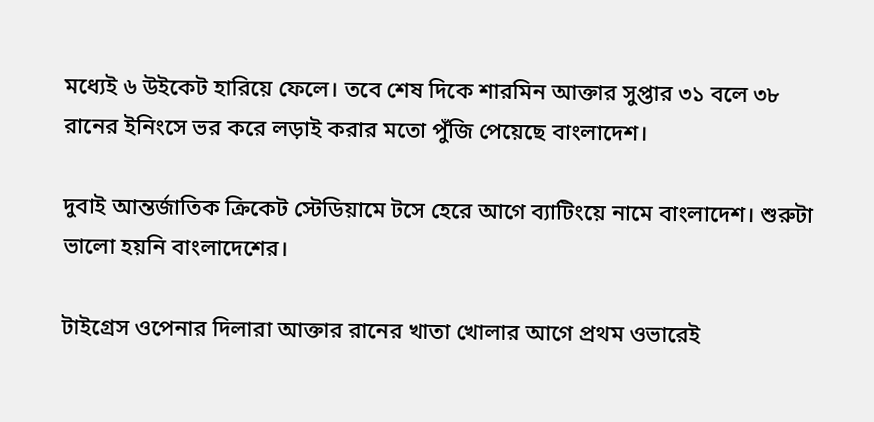মধ্যেই ৬ উইকেট হারিয়ে ফেলে। তবে শেষ দিকে শারমিন আক্তার সুপ্তার ৩১ বলে ৩৮ রানের ইনিংসে ভর করে লড়াই করার মতো পুঁজি পেয়েছে বাংলাদেশ।

দুবাই আন্তর্জাতিক ক্রিকেট স্টেডিয়ামে টসে হেরে আগে ব্যাটিংয়ে নামে বাংলাদেশ। শুরুটা ভালো হয়নি বাংলাদেশের।

টাইগ্রেস ওপেনার দিলারা আক্তার রানের খাতা খোলার আগে প্রথম ওভারেই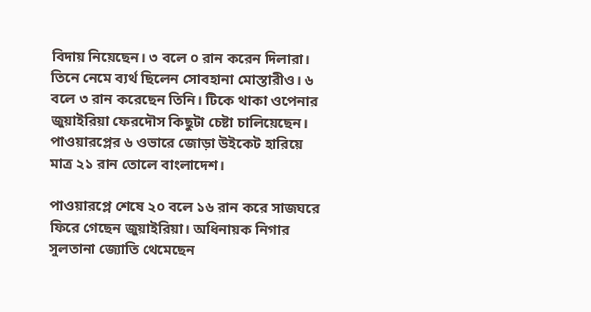বিদায় নিয়েছেন। ৩ বলে ০ রান করেন দিলারা। তিনে নেমে ব্যর্থ ছিলেন সোবহানা মোস্তারীও। ৬ বলে ৩ রান করেছেন তিনি। টিকে থাকা ওপেনার জুয়াইরিয়া ফেরদৌস কিছুটা চেষ্টা চালিয়েছেন। পাওয়ারপ্লের ৬ ওভারে জোড়া উইকেট হারিয়ে মাত্র ২১ রান তোলে বাংলাদেশ।

পাওয়ারপ্লে শেষে ২০ বলে ১৬ রান করে সাজঘরে ফিরে গেছেন জুয়াইরিয়া। অধিনায়ক নিগার সুলতানা জ্যোতি থেমেছেন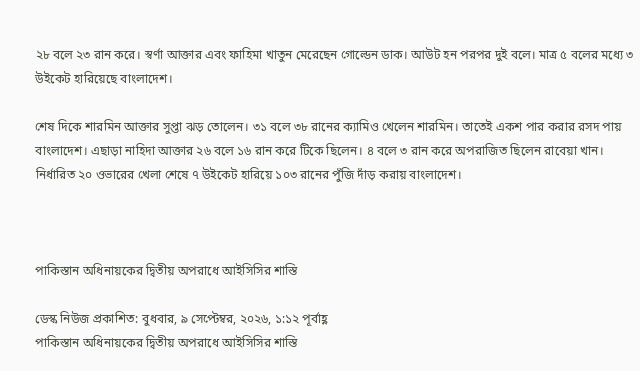২৮ বলে ২৩ রান করে। স্বর্ণা আক্তার এবং ফাহিমা খাতুন মেরেছেন গোল্ডেন ডাক। আউট হন পরপর দুই বলে। মাত্র ৫ বলের মধ্যে ৩ উইকেট হারিয়েছে বাংলাদেশ।

শেষ দিকে শারমিন আক্তার সুপ্তা ঝড় তোলেন। ৩১ বলে ৩৮ রানের ক্যামিও খেলেন শারমিন। তাতেই একশ পার করার রসদ পায় বাংলাদেশ। এছাড়া নাহিদা আক্তার ২৬ বলে ১৬ রান করে টিকে ছিলেন। ৪ বলে ৩ রান করে অপরাজিত ছিলেন রাবেয়া খান। নির্ধারিত ২০ ওভারের খেলা শেষে ৭ উইকেট হারিয়ে ১০৩ রানের পুঁজি দাঁড় করায় বাংলাদেশ।



পাকিস্তান অধিনায়কের দ্বিতীয় অপরাধে আইসিসির শাস্তি

ডেস্ক নিউজ প্রকাশিত: বুধবার, ৯ সেপ্টেম্বর, ২০২৬, ১:১২ পূর্বাহ্ণ
পাকিস্তান অধিনায়কের দ্বিতীয় অপরাধে আইসিসির শাস্তি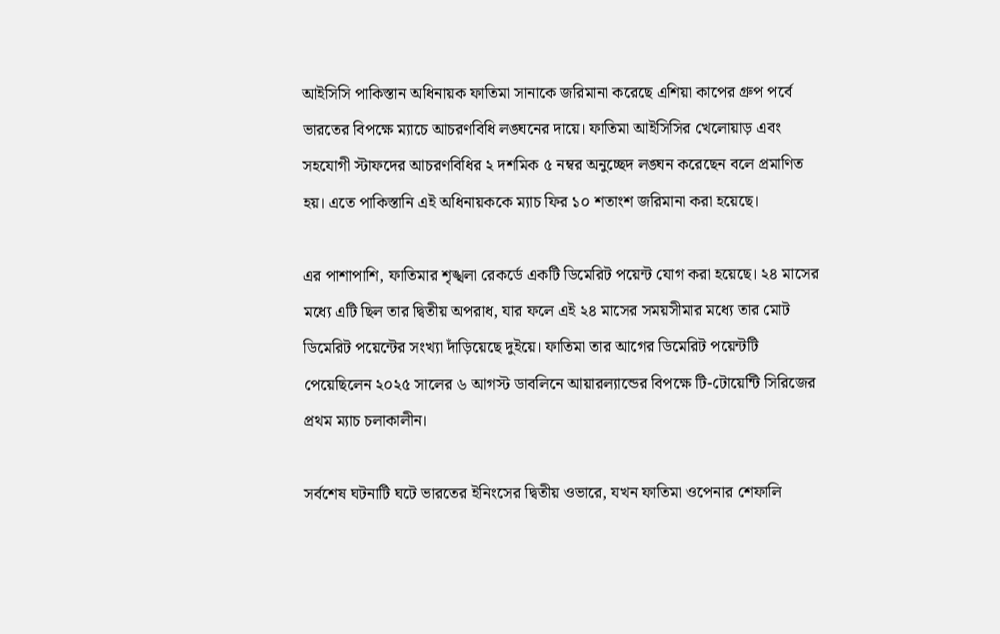আইসিসি পাকিস্তান অধিনায়ক ফাতিমা সানাকে জরিমানা করেছে এশিয়া কাপের গ্রুপ পর্বে ভারতের বিপক্ষে ম্যাচে আচরণবিধি লঙ্ঘনের দায়ে। ফাতিমা আইসিসির খেলোয়াড় এবং সহযোগী স্টাফদের আচরণবিধির ২ দশমিক ৫ নম্বর অনুচ্ছেদ লঙ্ঘন করেছেন বলে প্রমাণিত হয়। এতে পাকিস্তানি এই অধিনায়ককে ম্যাচ ফির ১০ শতাংশ জরিমানা করা হয়েছে।

এর পাশাপাশি, ফাতিমার শৃঙ্খলা রেকর্ডে একটি ডিমেরিট পয়েন্ট যোগ করা হয়েছে। ২৪ মাসের মধ্যে এটি ছিল তার দ্বিতীয় অপরাধ, যার ফলে এই ২৪ মাসের সময়সীমার মধ্যে তার মোট ডিমেরিট পয়েন্টের সংখ্যা দাঁড়িয়েছে দুইয়ে। ফাতিমা তার আগের ডিমেরিট পয়েন্টটি পেয়েছিলেন ২০২৫ সালের ৬ আগস্ট ডাবলিনে আয়ারল্যান্ডের বিপক্ষে টি-টোয়েন্টি সিরিজের প্রথম ম্যাচ চলাকালীন।

সর্বশেষ ঘটনাটি ঘটে ভারতের ইনিংসের দ্বিতীয় ওভারে, যখন ফাতিমা ওপেনার শেফালি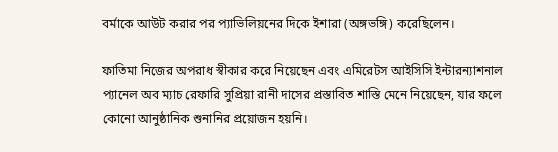বর্মাকে আউট করার পর প্যাভিলিয়নের দিকে ইশারা (অঙ্গভঙ্গি) করেছিলেন।

ফাতিমা নিজের অপরাধ স্বীকার করে নিয়েছেন এবং এমিরেটস আইসিসি ইন্টারন্যাশনাল প্যানেল অব ম্যাচ রেফারি সুপ্রিয়া রানী দাসের প্রস্তাবিত শাস্তি মেনে নিয়েছেন, যার ফলে কোনো আনুষ্ঠানিক শুনানির প্রয়োজন হয়নি।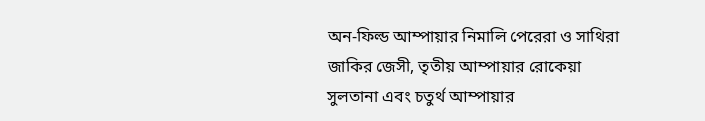অন-ফিল্ড আম্পায়ার নিমালি পেরেরা ও সাথিরা জাকির জেসী, তৃতীয় আম্পায়ার রোকেয়া সুলতানা এবং চতুর্থ আম্পায়ার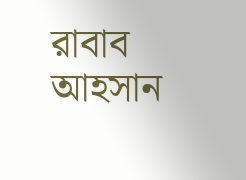রাবাব আহসান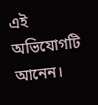এই অভিযোগটি আনেন।